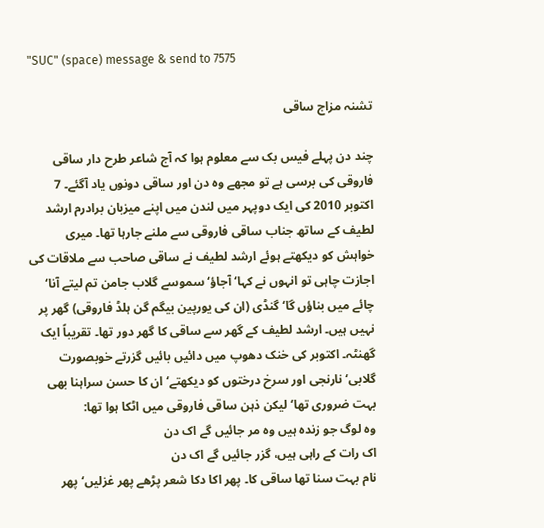"SUC" (space) message & send to 7575

تشنہ مزاج ساقی

چند دن پہلے فیس بک سے معلوم ہوا کہ آج شاعر طرح دار ساقی فاروقی کی برسی ہے تو مجھے وہ دن اور ساقی دونوں یاد آگئے۔ 7 اکتوبر 2010 کی ایک دوپہر میں لندن میں اپنے میزبان برادرم ارشد لطیف کے ساتھ جناب ساقی فاروقی سے ملنے جارہا تھا۔ میری خواہش کو دیکھتے ہوئے ارشد لطیف نے ساقی صاحب سے ملاقات کی اجازت چاہی تو انہوں نے کہا‘ آجاؤ‘ سموسے گلاب جامن تم لیتے آنا‘ چائے میں بناؤں گا‘ گنڈی (ان کی یورپین بیگم گن ہلڈ فاروقی) گھر پر نہیں ہیں۔ ارشد لطیف کے گھر سے ساقی کا گھر دور تھا۔ تقریباً ایک گھنٹہ۔ اکتوبر کی خنک دھوپ میں دائیں بائیں گزرتے خوبصورت گلابی‘ نارنجی اور سرخ درختوں کو دیکھتے‘ ان کا حسن سراہنا بھی بہت ضروری تھا‘ لیکن ذہن ساقی فاروقی میں اٹکا ہوا تھا:
وہ لوگ جو زندہ ہیں وہ مر جائیں گے اک دن
اک رات کے راہی ہیں، گزر جائیں گے اک دن
نام بہت سنا تھا ساقی کا۔ پھر اکا دکا شعر پڑھے پھر غزلیں‘ پھر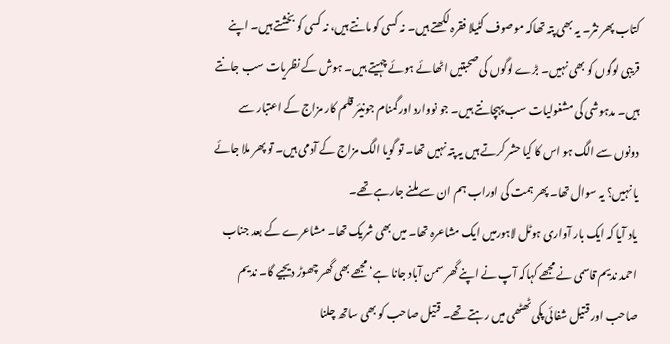کتاب پھر نثر۔ یہ بھی پتہ تھاکہ موصوف کٹیلا فقرہ لکھتے ہیں۔ نہ کسی کو مانتے ہیں، نہ کسی کو بخشتے ہیں۔ اپنے قریبی لوگوں کو بھی نہیں۔ بڑے لوگوں کی صحبتیں اٹھائے ہوئے چہیتے ہیں۔ ہوش کے نظریات سب جانتے ہیں۔ مدہوشی کی مشغولیات سب پہچانتے ہیں۔ جو نووارد اور گمنام جونیئر قلم کار مزاج کے اعتبار سے دونوں سے الگ ہو اس کا کیا حشر کرتے ہیں یہ پتہ نہیں تھا۔ تو گویا الگ مزاج کے آدمی ہیں۔ تو پھر ملا جائے یا نہیں؟ یہ سوال تھا۔ پھر ہمت کی اوراب ہم ان سے ملنے جارہے تھے۔
یاد آیا کہ ایک بار آواری ہوٹل لاہورمیں ایک مشاعرہ تھا۔ میں بھی شریک تھا۔ مشاعرے کے بعد جناب احمد ندیم قاسمی نے مجھے کہاکہ آپ نے اپنے گھر سمن آباد جانا ہے‘ مجھے بھی گھر چھوڑ دیجیے گا۔ ندیم صاحب اور قتیل شفائی پکی ٹھٹھی میں رہتے تھے۔ قتیل صاحب کو بھی ساتھ چلنا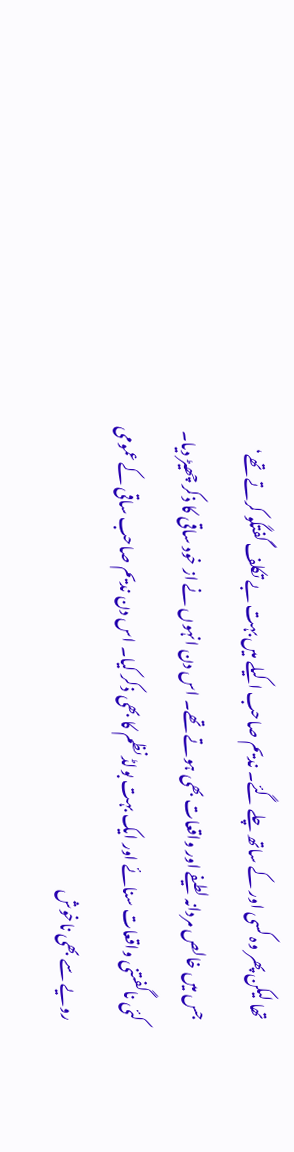تھا لیکن پھر وہ کسی اور کے ساتھ چلے گئے۔ ندیم صاحب اکیلے میں بہت بے تکلف گفتگو کرتے تھے‘ جس میں خالص مردانہ لطیفے اور واقعات بھی ہوتے تھے۔ اس دن انہوں نے از خود ساقی کا ذکر چھیڑ دیا۔ کئی ناگفتنی واقعات سنائے اور ایک بہت بولڈ نظم کا بھی ذکر کیا۔ اس دن ندیم صاحب ساقی کے عمومی رویے سے بھی ناخوش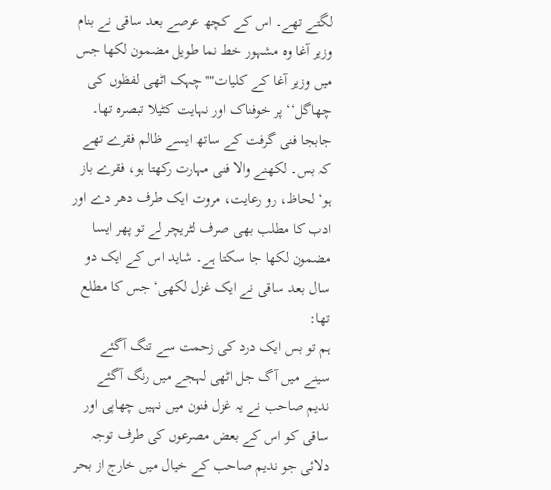لگتے تھے۔ اس کے کچھ عرصے بعد ساقی نے بنام وزیر آغا وہ مشہور خط نما طویل مضمون لکھا جس میں وزیر آغا کے کلیات"''چہک اٹھی لفظوں کی چھاگل‘‘ پر خوفناک اور نہایت کٹیلا تبصرہ تھا۔ جابجا فنی گرفت کے ساتھ ایسے ظالم فقرے تھے کہ بس۔ لکھنے والا فنی مہارت رکھتا ہو، فقرے باز ہو‘ لحاظ، رو رعایت، مروت ایک طرف دھر دے اور ادب کا مطلب بھی صرف لٹریچر لے تو پھر ایسا مضمون لکھا جا سکتا ہے۔ شاید اس کے ایک دو سال بعد ساقی نے ایک غزل لکھی‘ جس کا مطلع تھا:
ہم تو بس ایک درد کی زحمت سے تنگ آگئے
سینے میں آگ جل اٹھی لہجے میں رنگ آگئے
ندیم صاحب نے یہ غزل فنون میں نہیں چھاپی اور ساقی کو اس کے بعض مصرعوں کی طرف توجہ دلائی جو ندیم صاحب کے خیال میں خارج از بحر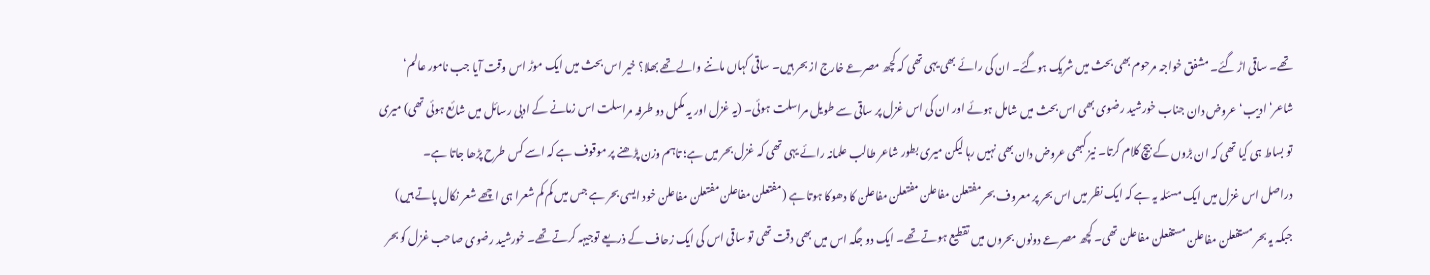تھے۔ ساقی اڑ گئے۔ مشفق خواجہ مرحوم بھی بحث میں شریک ہوگئے۔ ان کی رائے بھی یہی تھی کہ کچھ مصرعے خارج از بحر ہیں۔ ساقی کہاں ماننے والے تھے بھلا؟ خیر اس بحث میں ایک موڑ اس وقت آیا جب نامور عالم‘ شاعر‘ ادیب‘ عروض دان جناب خورشید رضوی بھی اس بحث میں شامل ہوئے اور ان کی اس غزل پر ساقی سے طویل مراسلت ہوئی۔ (یہ غزل اور یہ مکمل دو طرفہ مراسلت اس زمانے کے ادبی رسائل میں شائع ہوئی تھی) میری تو بساط ہی کیا تھی کہ ان بڑوں کے بیچ کلام کرتا۔ نیز کبھی عروض دان بھی نہیں رہا لیکن میری بطور شاعر طالب علمانہ رائے یہی تھی کہ غزل بحر میں ہے؛ تاہم وزن پڑھنے پر موقوف ہے کہ اسے کس طرح پڑھا جاتا ہے۔
دراصل اس غزل میں ایک مسئلہ یہ ہے کہ ایک نظر میں اس بحر پر معروف بحر مفتعلن مفاعلن مفتعلن مفاعلن کا دھوکا ہوتا ہے (مفتعلن مفاعلن مفتعلن مفاعلن خود ایسی بحر ہے جس میں کم کم شعرا ہی اچھے شعر نکال پاتے ہیں) جبکہ یہ بحر مستفعلن مفاعلن مستفعلن مفاعلن تھی۔ کچھ مصرعے دونوں بحروں میں تقطیع ہوتے تھے۔ ایک دو جگہ اس میں بھی دقت تھی تو ساقی اس کی ایک زحاف کے ذریعے توجیہہ کرتے تھے۔ خورشید رضوی صاحب غزل کو بحر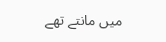میں مانتے تھے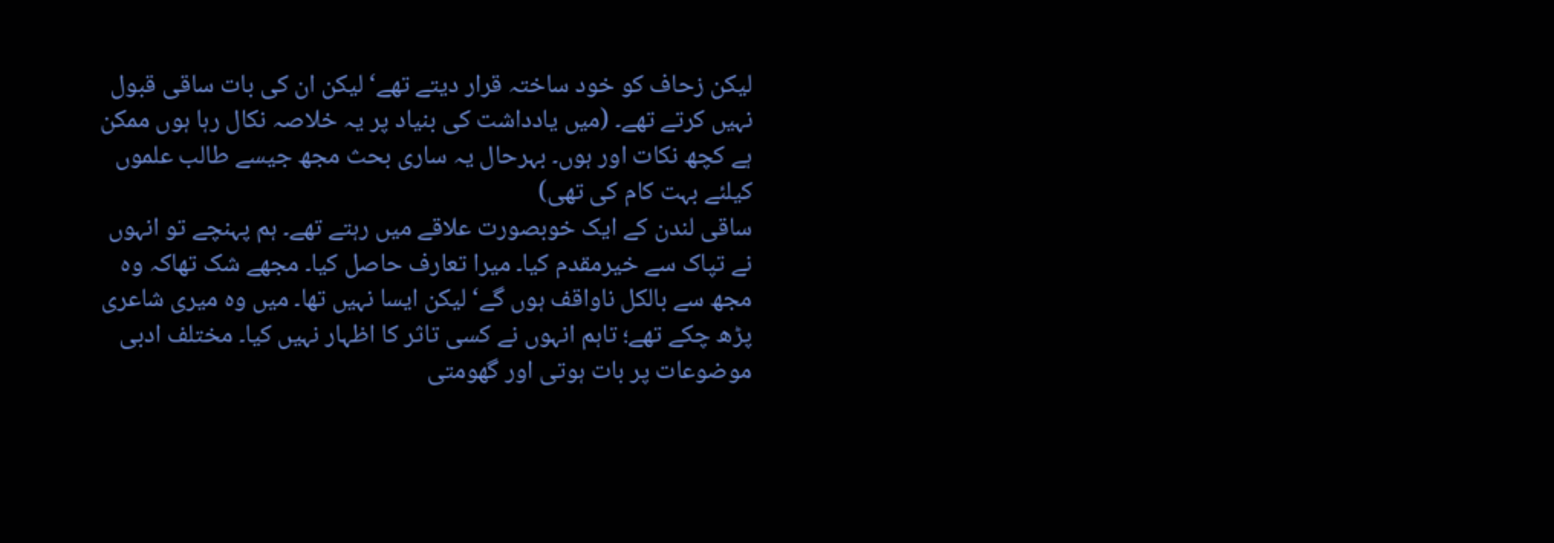لیکن زحاف کو خود ساختہ قرار دیتے تھے‘ لیکن ان کی بات ساقی قبول نہیں کرتے تھے۔ (میں یادداشت کی بنیاد پر یہ خلاصہ نکال رہا ہوں ممکن ہے کچھ نکات اور ہوں۔ بہرحال یہ ساری بحث مجھ جیسے طالب علموں کیلئے بہت کام کی تھی)
ساقی لندن کے ایک خوبصورت علاقے میں رہتے تھے۔ ہم پہنچے تو انہوں نے تپاک سے خیرمقدم کیا۔ میرا تعارف حاصل کیا۔ مجھے شک تھاکہ وہ مجھ سے بالکل ناواقف ہوں گے‘ لیکن ایسا نہیں تھا۔ میں وہ میری شاعری پڑھ چکے تھے؛ تاہم انہوں نے کسی تاثر کا اظہار نہیں کیا۔ مختلف ادبی موضوعات پر بات ہوتی اور گھومتی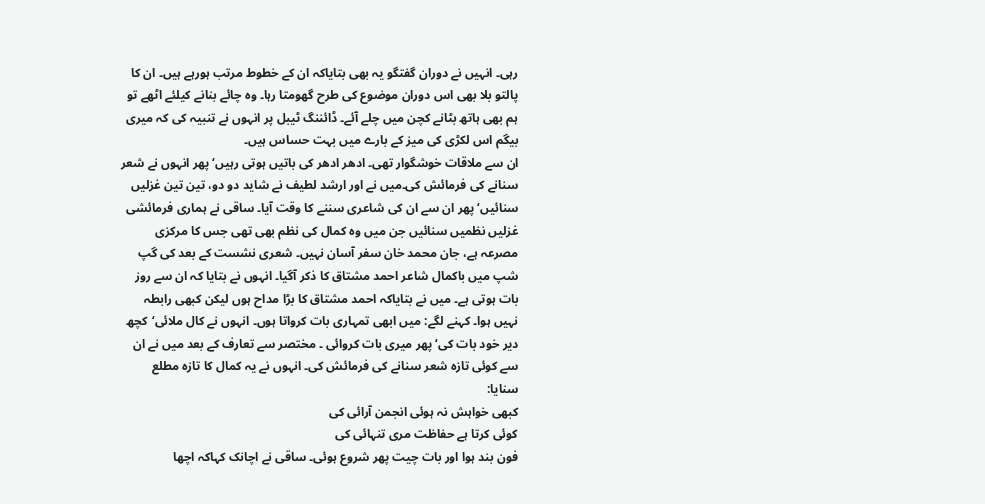رہی۔ انہیں نے دوران گفتگو یہ بھی بتایاکہ ان کے خطوط مرتب ہورہے ہیں۔ ان کا پالتو بلا بھی اس دوران موضوع کی طرح گھومتا رہا۔ وہ چائے بنانے کیلئے اٹھے تو ہم بھی ہاتھ بٹانے کچن میں چلے آئے۔ ڈائننگ ٹیبل پر انہوں نے تنبیہ کی کہ میری بیگم اس لکڑی کی میز کے بارے میں بہت حساس ہیں۔
ان سے ملاقات خوشگوار تھی۔ ادھر ادھر کی باتیں ہوتی رہیں‘ پھر انہوں نے شعر سنانے کی فرمائش کی۔میں نے اور ارشد لطیف نے شاید دو دو، تین تین غزلیں سنائیں‘ پھر ان سے ان کی شاعری سننے کا وقت آیا۔ ساقی نے ہماری فرمائشی غزلیں نظمیں سنائیں جن میں وہ کمال کی نظم بھی تھی جس کا مرکزی مصرعہ ہے، جان محمد خان سفر آسان نہیں۔ شعری نشست کے بعد کی گپ شپ میں باکمال شاعر احمد مشتاق کا ذکر آگیا۔ انہوں نے بتایا کہ ان سے روز بات ہوتی ہے۔ میں نے بتایاکہ احمد مشتاق کا بڑا مداح ہوں لیکن کبھی رابطہ نہیں ہوا۔ کہنے لگے: میں ابھی تمہاری بات کرواتا ہوں۔ انہوں نے کال ملائی‘کچھ دیر خود بات کی‘ پھر میری بات کروائی ۔ مختصر سے تعارف کے بعد میں نے ان سے کوئی تازہ شعر سنانے کی فرمائش کی۔ انہوں نے یہ کمال کا تازہ مطلع سنایا:
کبھی خواہش نہ ہوئی انجمن آرائی کی
کوئی کرتا ہے حفاظت مری تنہائی کی
فون بند ہوا اور بات چیت پھر شروع ہوئی۔ ساقی نے اچانک کہاکہ اچھا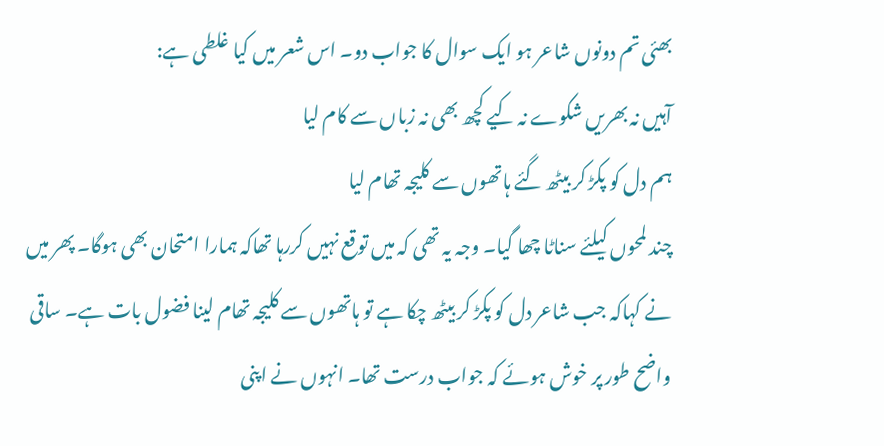بھئی تم دونوں شاعر ہو ایک سوال کا جواب دو۔ اس شعر میں کیا غلطی ہے:
آہیں نہ بھریں شکوے نہ کیے کچھ بھی نہ زباں سے کام لیا
ہم دل کو پکڑ کر بیٹھ گئے ہاتھوں سے کلیجہ تھام لیا
چند لمحوں کیلئے سناٹا چھا گیا۔ وجہ یہ تھی کہ میں توقع نہیں کررہا تھاکہ ہمارا امتحان بھی ہوگا۔ پھر میں نے کہاکہ جب شاعر دل کو پکڑ کر بیٹھ چکا ہے تو ہاتھوں سے کلیجہ تھام لینا فضول بات ہے۔ ساقی واضح طور پر خوش ہوئے کہ جواب درست تھا۔ انہوں نے اپنی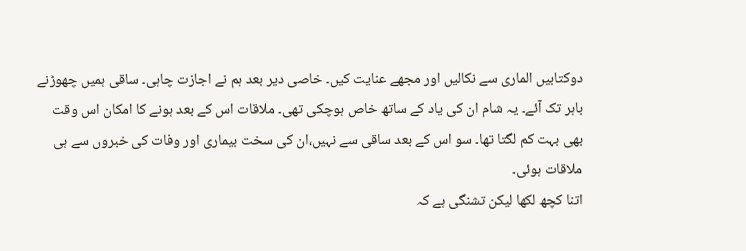دوکتابیں الماری سے نکالیں اور مجھے عنایت کیں۔ خاصی دیر بعد ہم نے اجازت چاہی۔ ساقی ہمیں چھوڑنے باہر تک آئے۔ یہ شام ان کی یاد کے ساتھ خاص ہوچکی تھی۔ ملاقات اس کے بعد ہونے کا امکان اس وقت بھی بہت کم لگتا تھا۔ سو اس کے بعد ساقی سے نہیں،ان کی سخت بیماری اور وفات کی خبروں سے ہی ملاقات ہوئی۔
اتنا کچھ لکھا لیکن تشنگی ہے کہ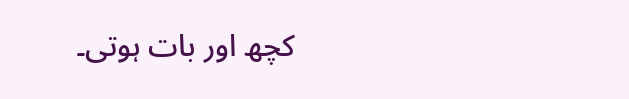کچھ اور بات ہوتی۔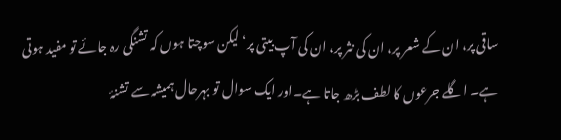ساقی پر، ان کے شعر پر، ان کی نثر پر، ان کی آپ بیتی پر‘ لیکن سوچتا ہوں کہ تشنگی رہ جائے تو مفید ہوتی ہے۔ اگلے جرعوں کا لطف بڑھ جاتا ہے۔اور ایک سوال تو بہرحال ہمیشہ سے تشنۂ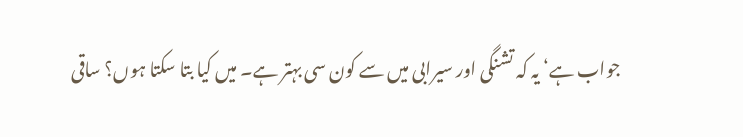جواب ہے‘ یہ کہ تشنگی اور سیرابی میں سے کون سی بہتر ہے۔ میں کیا بتا سکتا ہوں؟ ساقی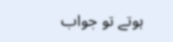ہوتے تو جواب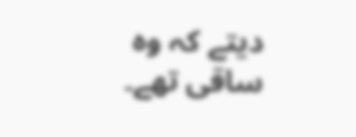دیتے کہ وہ ساقی تھے۔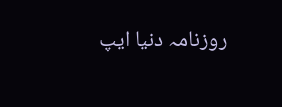روزنامہ دنیا ایپ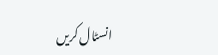انسٹال کریں